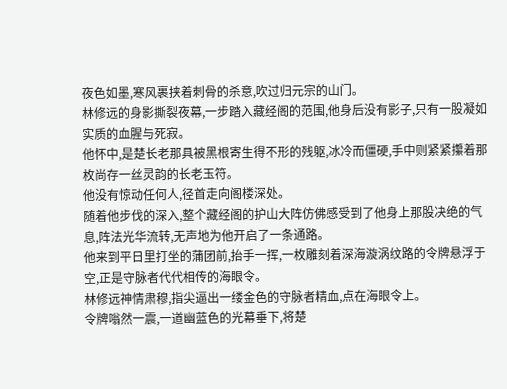夜色如墨,寒风裹挟着刺骨的杀意,吹过归元宗的山门。
林修远的身影撕裂夜幕,一步踏入藏经阁的范围,他身后没有影子,只有一股凝如实质的血腥与死寂。
他怀中,是楚长老那具被黑根寄生得不形的残躯,冰冷而僵硬,手中则紧紧攥着那枚尚存一丝灵韵的长老玉符。
他没有惊动任何人,径首走向阁楼深处。
随着他步伐的深入,整个藏经阁的护山大阵仿佛感受到了他身上那股决绝的气息,阵法光华流转,无声地为他开启了一条通路。
他来到平日里打坐的蒲团前,抬手一挥,一枚雕刻着深海漩涡纹路的令牌悬浮于空,正是守脉者代代相传的海眼令。
林修远神情肃穆,指尖逼出一缕金色的守脉者精血,点在海眼令上。
令牌嗡然一震,一道幽蓝色的光幕垂下,将楚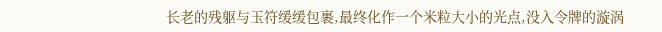长老的残躯与玉符缓缓包裹,最终化作一个米粒大小的光点,没入令牌的漩涡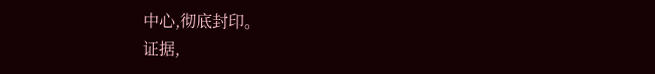中心,彻底封印。
证据,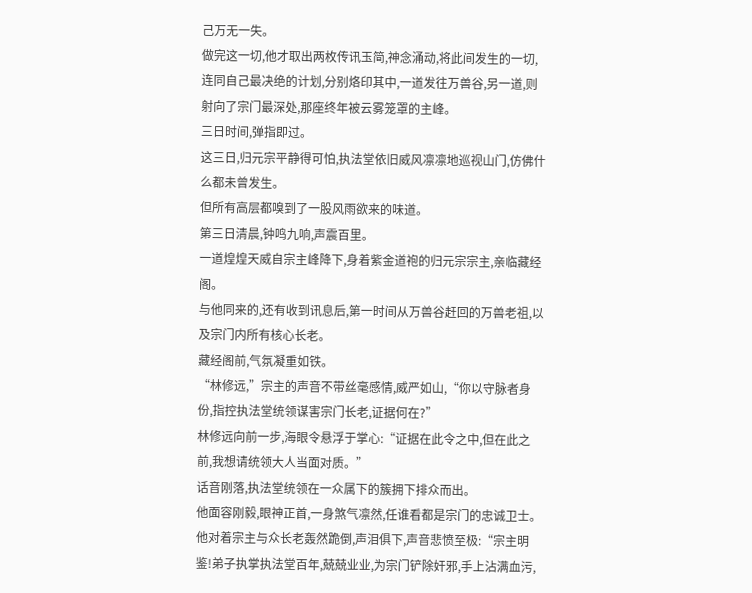己万无一失。
做完这一切,他才取出两枚传讯玉简,神念涌动,将此间发生的一切,连同自己最决绝的计划,分别烙印其中,一道发往万兽谷,另一道,则射向了宗门最深处,那座终年被云雾笼罩的主峰。
三日时间,弹指即过。
这三日,归元宗平静得可怕,执法堂依旧威风凛凛地巡视山门,仿佛什么都未曾发生。
但所有高层都嗅到了一股风雨欲来的味道。
第三日清晨,钟鸣九响,声震百里。
一道煌煌天威自宗主峰降下,身着紫金道袍的归元宗宗主,亲临藏经阁。
与他同来的,还有收到讯息后,第一时间从万兽谷赶回的万兽老祖,以及宗门内所有核心长老。
藏经阁前,气氛凝重如铁。
“林修远,”宗主的声音不带丝毫感情,威严如山,“你以守脉者身份,指控执法堂统领谋害宗门长老,证据何在?”
林修远向前一步,海眼令悬浮于掌心:“证据在此令之中,但在此之前,我想请统领大人当面对质。”
话音刚落,执法堂统领在一众属下的簇拥下排众而出。
他面容刚毅,眼神正首,一身煞气凛然,任谁看都是宗门的忠诚卫士。
他对着宗主与众长老轰然跪倒,声泪俱下,声音悲愤至极:“宗主明鉴!弟子执掌执法堂百年,兢兢业业,为宗门铲除奸邪,手上沾满血污,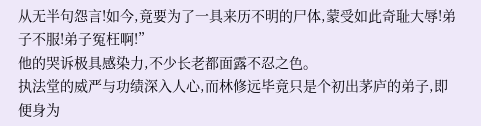从无半句怨言!如今,竟要为了一具来历不明的尸体,蒙受如此奇耻大辱!弟子不服!弟子冤枉啊!”
他的哭诉极具感染力,不少长老都面露不忍之色。
执法堂的威严与功绩深入人心,而林修远毕竟只是个初出茅庐的弟子,即便身为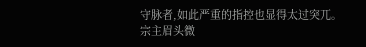守脉者,如此严重的指控也显得太过突兀。
宗主眉头微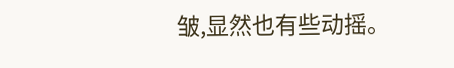皱,显然也有些动摇。